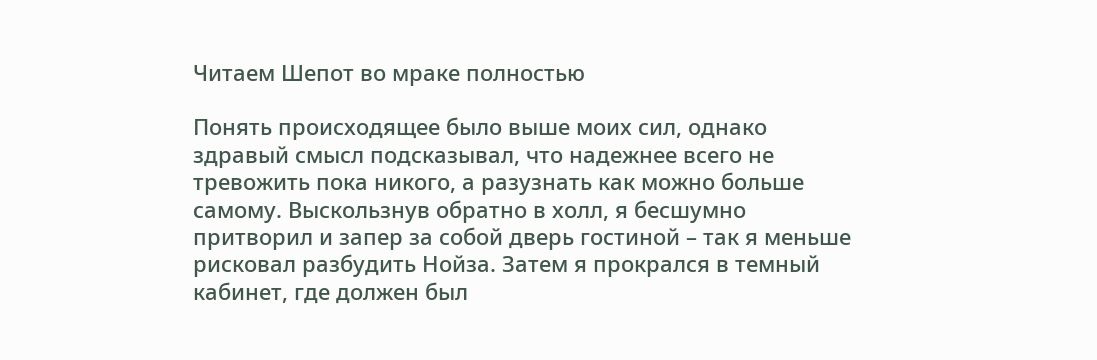Читаем Шепот во мраке полностью

Понять происходящее было выше моих сил, однако здравый смысл подсказывал, что надежнее всего не тревожить пока никого, а разузнать как можно больше самому. Выскользнув обратно в холл, я бесшумно притворил и запер за собой дверь гостиной – так я меньше рисковал разбудить Нойза. Затем я прокрался в темный кабинет, где должен был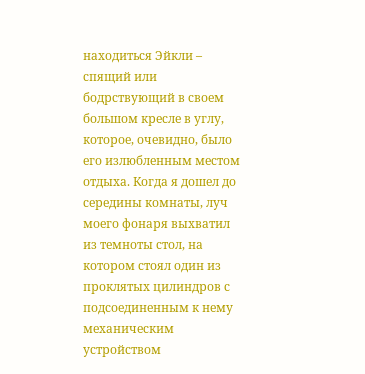находиться Эйкли – спящий или бодрствующий в своем большом кресле в углу, которое, очевидно, было его излюбленным местом отдыха. Когда я дошел до середины комнаты, луч моего фонаря выхватил из темноты стол, на котором стоял один из проклятых цилиндров с подсоединенным к нему механическим устройством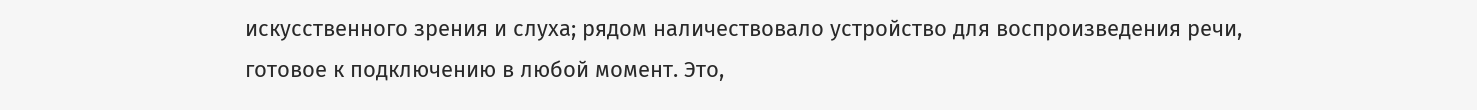искусственного зрения и слуха; рядом наличествовало устройство для воспроизведения речи, готовое к подключению в любой момент. Это,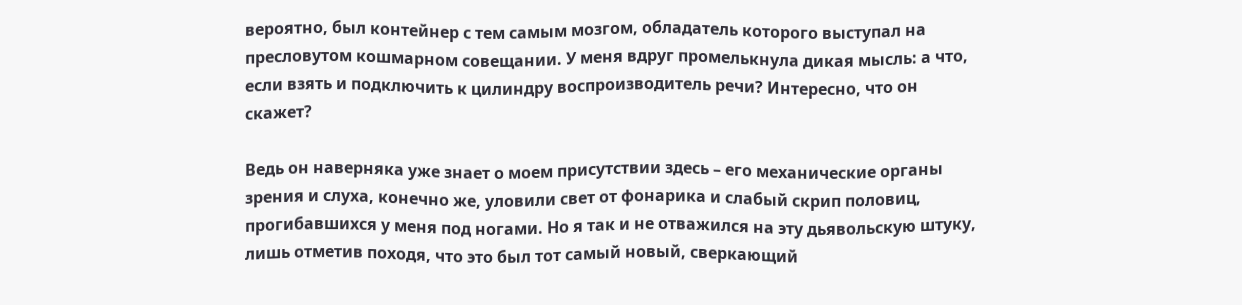вероятно, был контейнер с тем самым мозгом, обладатель которого выступал на пресловутом кошмарном совещании. У меня вдруг промелькнула дикая мысль: а что, если взять и подключить к цилиндру воспроизводитель речи? Интересно, что он скажет?

Ведь он наверняка уже знает о моем присутствии здесь – его механические органы зрения и слуха, конечно же, уловили свет от фонарика и слабый скрип половиц, прогибавшихся у меня под ногами. Но я так и не отважился на эту дьявольскую штуку, лишь отметив походя, что это был тот самый новый, сверкающий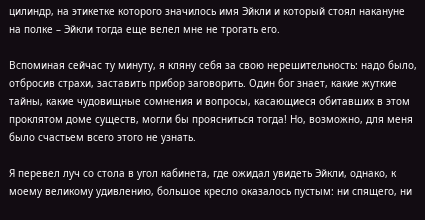цилиндр, на этикетке которого значилось имя Эйкли и который стоял накануне на полке – Эйкли тогда еще велел мне не трогать его.

Вспоминая сейчас ту минуту, я кляну себя за свою нерешительность: надо было, отбросив страхи, заставить прибор заговорить. Один бог знает, какие жуткие тайны, какие чудовищные сомнения и вопросы, касающиеся обитавших в этом проклятом доме существ, могли бы проясниться тогда! Но, возможно, для меня было счастьем всего этого не узнать.

Я перевел луч со стола в угол кабинета, где ожидал увидеть Эйкли, однако, к моему великому удивлению, большое кресло оказалось пустым: ни спящего, ни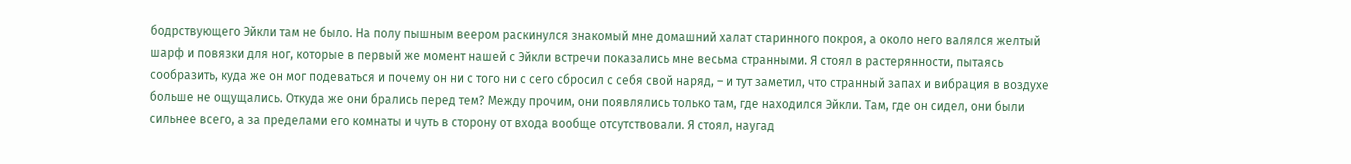бодрствующего Эйкли там не было. На полу пышным веером раскинулся знакомый мне домашний халат старинного покроя, а около него валялся желтый шарф и повязки для ног, которые в первый же момент нашей с Эйкли встречи показались мне весьма странными. Я стоял в растерянности, пытаясь сообразить, куда же он мог подеваться и почему он ни с того ни с сего сбросил с себя свой наряд, – и тут заметил, что странный запах и вибрация в воздухе больше не ощущались. Откуда же они брались перед тем? Между прочим, они появлялись только там, где находился Эйкли. Там, где он сидел, они были сильнее всего, а за пределами его комнаты и чуть в сторону от входа вообще отсутствовали. Я стоял, наугад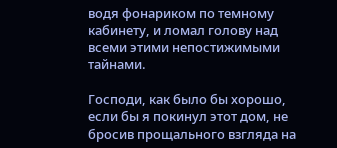водя фонариком по темному кабинету, и ломал голову над всеми этими непостижимыми тайнами.

Господи, как было бы хорошо, если бы я покинул этот дом, не бросив прощального взгляда на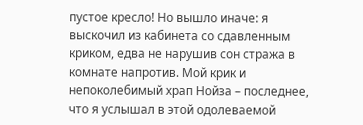пустое кресло! Но вышло иначе: я выскочил из кабинета со сдавленным криком, едва не нарушив сон стража в комнате напротив. Мой крик и непоколебимый храп Нойза – последнее, что я услышал в этой одолеваемой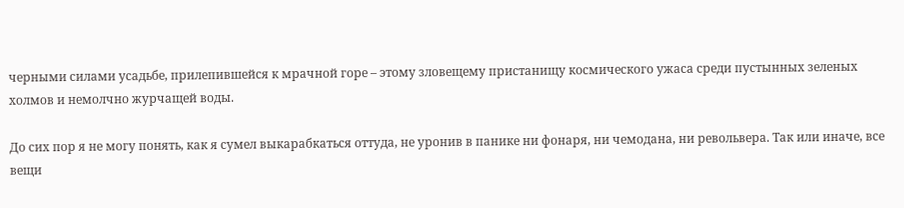черными силами усадьбе, прилепившейся к мрачной горе – этому зловещему пристанищу космического ужаса среди пустынных зеленых холмов и немолчно журчащей воды.

До сих пор я не могу понять, как я сумел выкарабкаться оттуда, не уронив в панике ни фонаря, ни чемодана, ни револьвера. Так или иначе, все вещи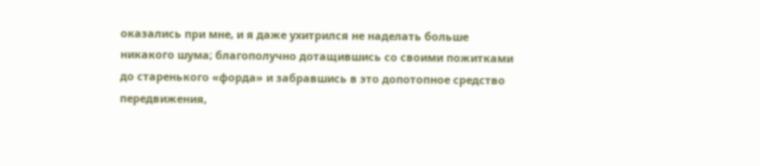оказались при мне, и я даже ухитрился не наделать больше никакого шума; благополучно дотащившись со своими пожитками до старенького «форда» и забравшись в это допотопное средство передвижения,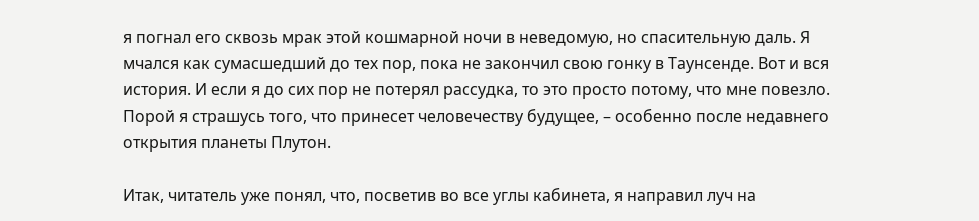я погнал его сквозь мрак этой кошмарной ночи в неведомую, но спасительную даль. Я мчался как сумасшедший до тех пор, пока не закончил свою гонку в Таунсенде. Вот и вся история. И если я до сих пор не потерял рассудка, то это просто потому, что мне повезло. Порой я страшусь того, что принесет человечеству будущее, – особенно после недавнего открытия планеты Плутон.

Итак, читатель уже понял, что, посветив во все углы кабинета, я направил луч на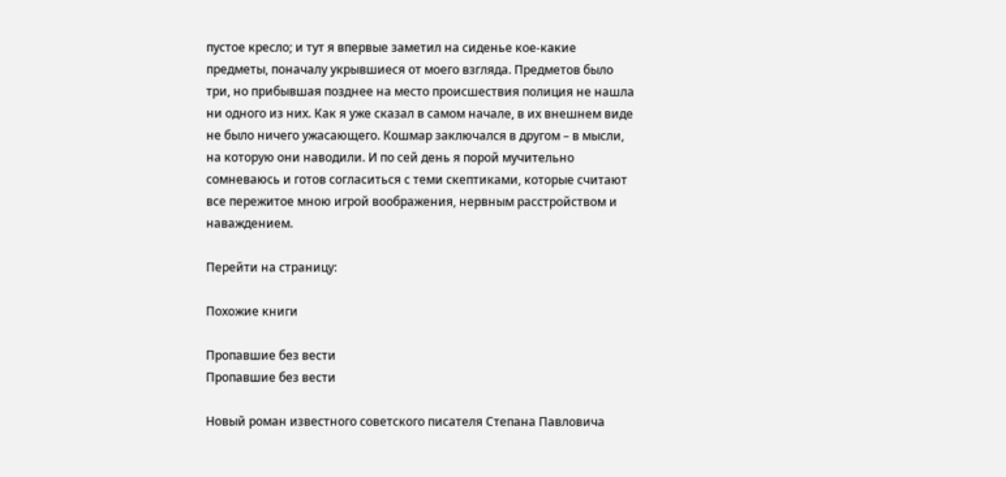пустое кресло; и тут я впервые заметил на сиденье кое-какие предметы, поначалу укрывшиеся от моего взгляда. Предметов было три, но прибывшая позднее на место происшествия полиция не нашла ни одного из них. Как я уже сказал в самом начале, в их внешнем виде не было ничего ужасающего. Кошмар заключался в другом – в мысли, на которую они наводили. И по сей день я порой мучительно сомневаюсь и готов согласиться с теми скептиками, которые считают все пережитое мною игрой воображения, нервным расстройством и наваждением.

Перейти на страницу:

Похожие книги

Пропавшие без вести
Пропавшие без вести

Новый роман известного советского писателя Степана Павловича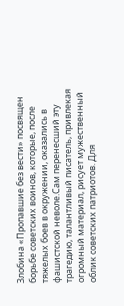Злобина «Пропавшие без вести» посвящен борьбе советских воинов, которые, после тяжелых боев в окружении, оказались в фашистской неволе.Сам перенесший эту трагедию, талантливый писатель, привлекая огромный материал, рисует мужественный облик советских патриотов. Для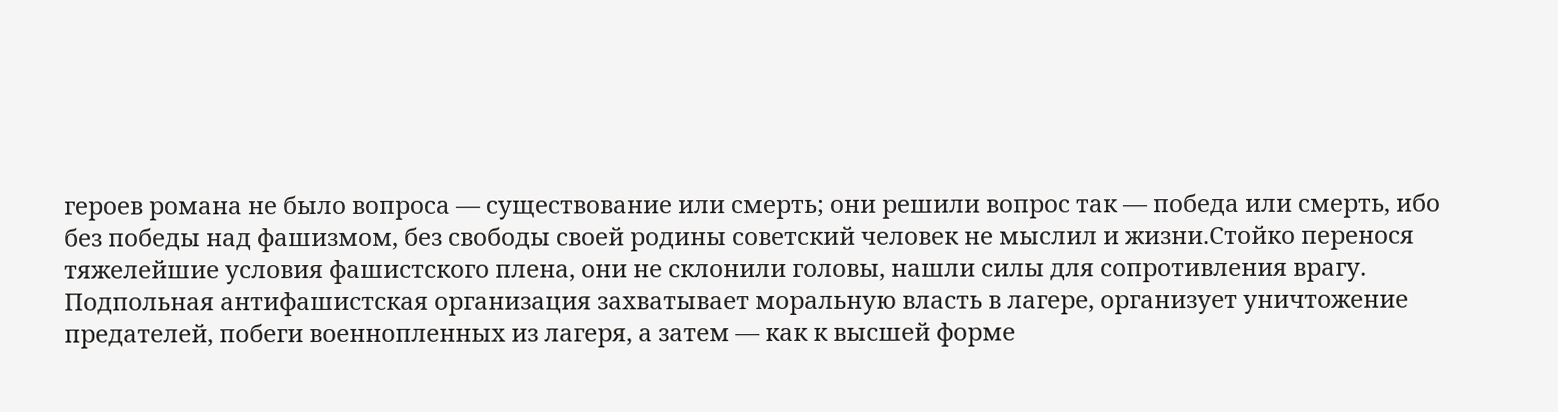героев романа не было вопроса — существование или смерть; они решили вопрос так — победа или смерть, ибо без победы над фашизмом, без свободы своей родины советский человек не мыслил и жизни.Стойко перенося тяжелейшие условия фашистского плена, они не склонили головы, нашли силы для сопротивления врагу. Подпольная антифашистская организация захватывает моральную власть в лагере, организует уничтожение предателей, побеги военнопленных из лагеря, а затем — как к высшей форме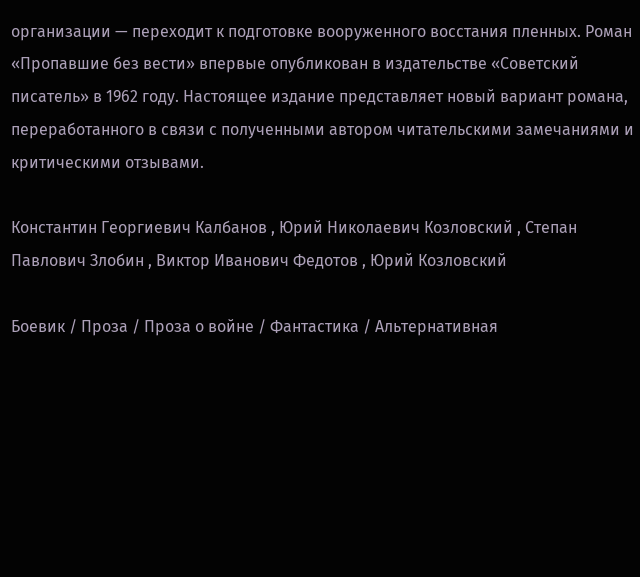организации — переходит к подготовке вооруженного восстания пленных. Роман «Пропавшие без вести» впервые опубликован в издательстве «Советский писатель» в 1962 году. Настоящее издание представляет новый вариант романа, переработанного в связи с полученными автором читательскими замечаниями и критическими отзывами.

Константин Георгиевич Калбанов , Юрий Николаевич Козловский , Степан Павлович Злобин , Виктор Иванович Федотов , Юрий Козловский

Боевик / Проза / Проза о войне / Фантастика / Альтернативная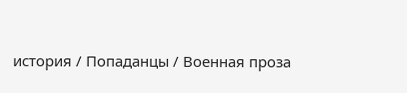история / Попаданцы / Военная проза